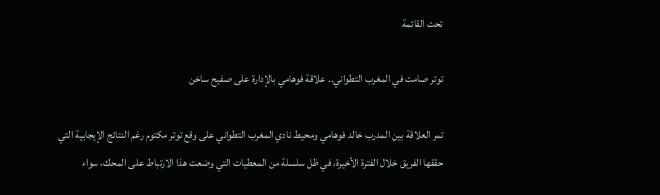تحت القائمة

توتر صامت في المغرب التطواني.. علاقة فوهامي بالإدارة على صفيح ساخن

تمر العلاقة بين المدرب خالد فوهامي ومحيط نادي المغرب التطواني على وقع توتر مكتوم رغم النتائج الإيجابية التي حققها الفريق خلال الفترة الأخيرة، في ظل سلسلة من المعطيات التي وضعت هذا الارتباط على المحك، سواء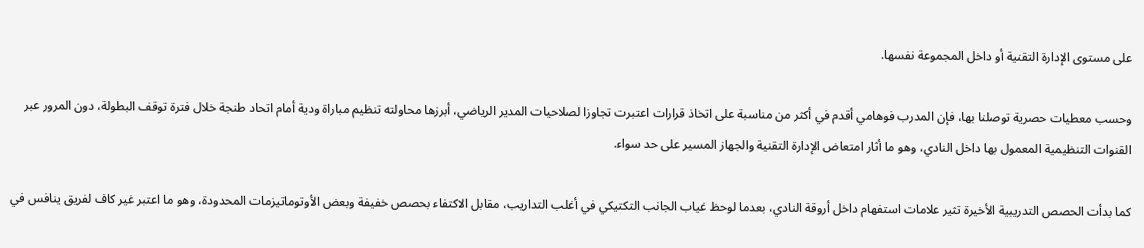على مستوى الإدارة التقنية أو داخل المجموعة نفسها.

وحسب معطيات حصرية توصلنا بها، فإن المدرب فوهامي أقدم في أكثر من مناسبة على اتخاذ قرارات اعتبرت تجاوزا لصلاحيات المدير الرياضي، أبرزها محاولته تنظيم مباراة ودية أمام اتحاد طنجة خلال فترة توقف البطولة، دون المرور عبر القنوات التنظيمية المعمول بها داخل النادي، وهو ما أثار امتعاض الإدارة التقنية والجهاز المسير على حد سواء.

كما بدأت الحصص التدريبية الأخيرة تثير علامات استفهام داخل أروقة النادي، بعدما لوحظ غياب الجانب التكتيكي في أغلب التداريب، مقابل الاكتفاء بحصص خفيفة وبعض الأوتوماتيزمات المحدودة، وهو ما اعتبر غير كاف لفريق ينافس في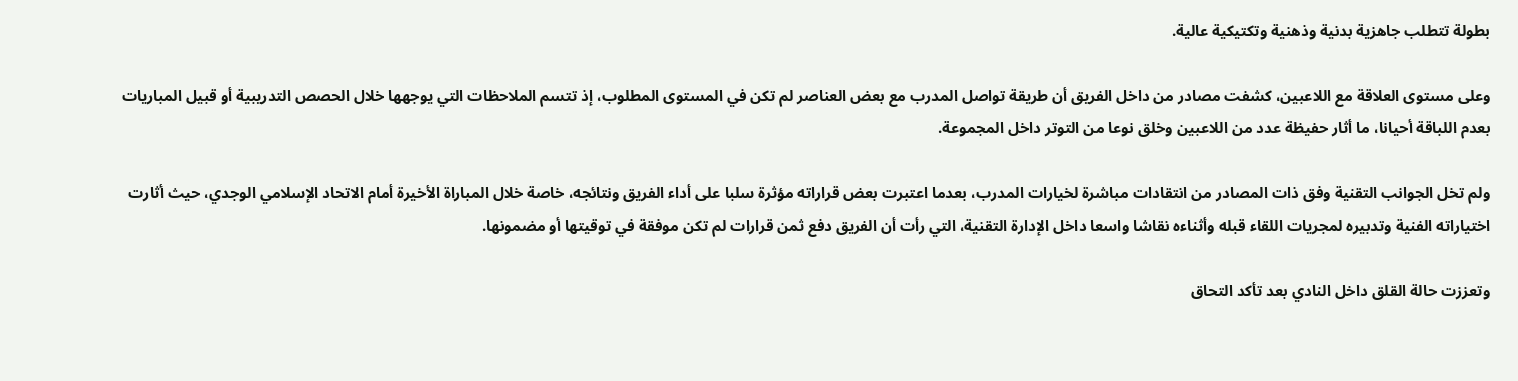بطولة تتطلب جاهزية بدنية وذهنية وتكتيكية عالية.

وعلى مستوى العلاقة مع اللاعبين، كشفت مصادر من داخل الفريق أن طريقة تواصل المدرب مع بعض العناصر لم تكن في المستوى المطلوب، إذ تتسم الملاحظات التي يوجهها خلال الحصص التدريبية أو قبيل المباريات بعدم اللباقة أحيانا، ما أثار حفيظة عدد من اللاعبين وخلق نوعا من التوتر داخل المجموعة.

ولم تخل الجوانب التقنية وفق ذات المصادر من انتقادات مباشرة لخيارات المدرب، بعدما اعتبرت بعض قراراته مؤثرة سلبا على أداء الفريق ونتائجه، خاصة خلال المباراة الأخيرة أمام الاتحاد الإسلامي الوجدي، حيث أثارت اختياراته الفنية وتدبيره لمجريات اللقاء قبله وأثناءه نقاشا واسعا داخل الإدارة التقنية، التي رأت أن الفريق دفع ثمن قرارات لم تكن موفقة في توقيتها أو مضمونها.

وتعززت حالة القلق داخل النادي بعد تأكد التحاق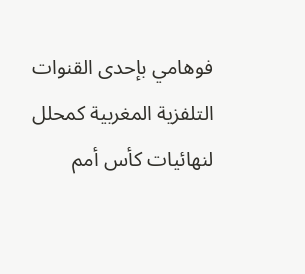فوهامي بإحدى القنوات التلفزية المغربية كمحلل لنهائيات كأس أمم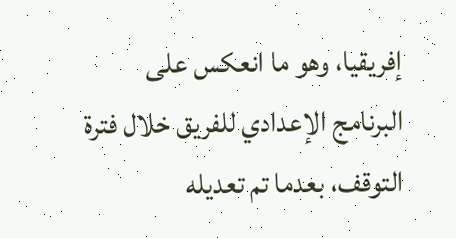إفريقيا، وهو ما انعكس على البرنامج الإعدادي للفريق خلال فترة التوقف، بعدما تم تعديله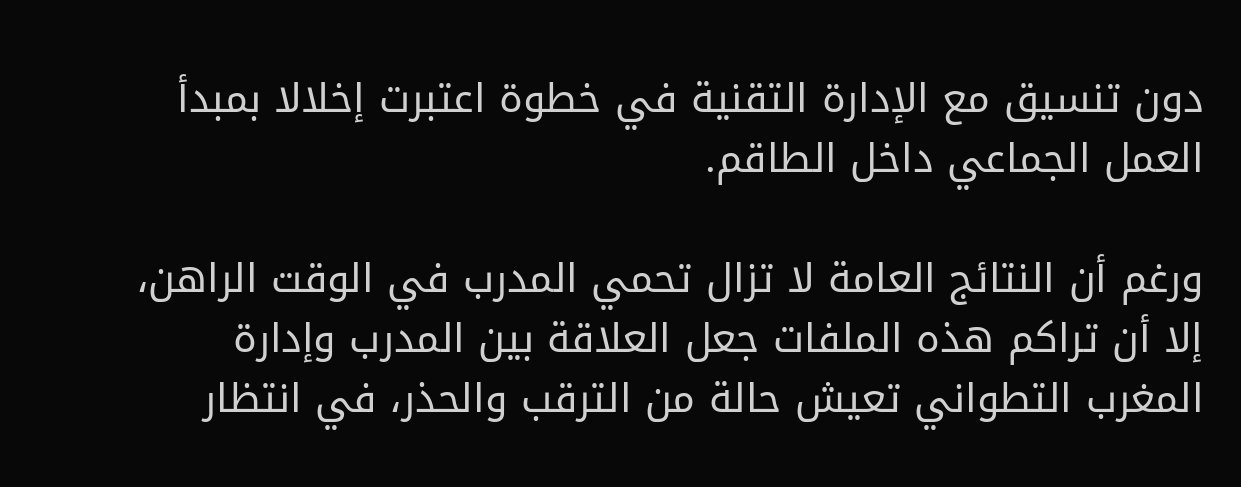دون تنسيق مع الإدارة التقنية في خطوة اعتبرت إخلالا بمبدأ العمل الجماعي داخل الطاقم.

ورغم أن النتائج العامة لا تزال تحمي المدرب في الوقت الراهن، إلا أن تراكم هذه الملفات جعل العلاقة بين المدرب وإدارة المغرب التطواني تعيش حالة من الترقب والحذر، في انتظار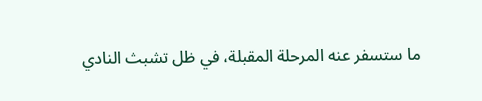ما ستسفر عنه المرحلة المقبلة، في ظل تشبث النادي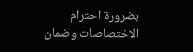بضرورة احترام الاختصاصات وضمان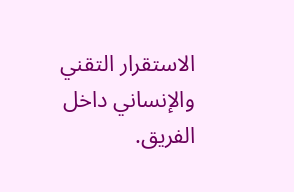الاستقرار التقني والإنساني داخل الفريق.